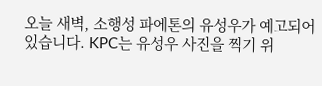오늘 새벽, 소행성 파에톤의 유성우가 예고되어 있습니다. KPC는 유성우 사진을 찍기 위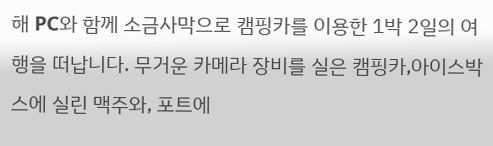해 PC와 함께 소금사막으로 캠핑카를 이용한 1박 2일의 여행을 떠납니다. 무거운 카메라 장비를 실은 캠핑카,아이스박스에 실린 맥주와, 포트에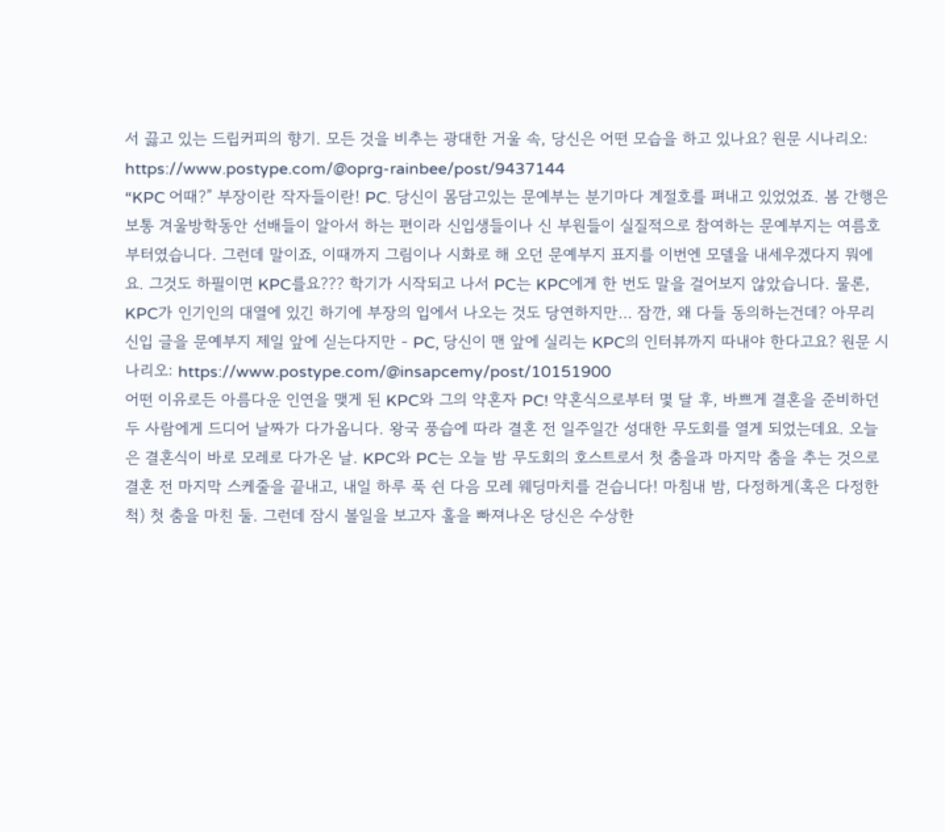서 끓고 있는 드립커피의 향기. 모든 것을 비추는 광대한 거울 속, 당신은 어떤 모습을 하고 있나요? 원문 시나리오: https://www.postype.com/@oprg-rainbee/post/9437144
“KPC 어때?” 부장이란 작자들이란! PC. 당신이 몸담고있는 문예부는 분기마다 계절호를 펴내고 있었었죠. 봄 간행은 보통 겨울방학동안 선배들이 알아서 하는 편이라 신입생들이나 신 부원들이 실질적으로 참여하는 문예부지는 여름호부터였습니다. 그런데 말이죠, 이때까지 그림이나 시화로 해 오던 문예부지 표지를 이번엔 모델을 내세우겠다지 뭐에요. 그것도 하필이면 KPC를요??? 학기가 시작되고 나서 PC는 KPC에게 한 번도 말을 걸어보지 않았습니다. 물론, KPC가 인기인의 대열에 있긴 하기에 부장의 입에서 나오는 것도 당연하지만… 잠깐, 왜 다들 동의하는건데? 아무리 신입 글을 문예부지 제일 앞에 싣는다지만 - PC, 당신이 맨 앞에 실리는 KPC의 인터뷰까지 따내야 한다고요? 원문 시나리오: https://www.postype.com/@insapcemy/post/10151900
어떤 이유로든 아름다운 인연을 맺게 된 KPC와 그의 약혼자 PC! 약혼식으로부터 몇 달 후, 바쁘게 결혼을 준비하던 두 사람에게 드디어 날짜가 다가옵니다. 왕국 풍습에 따라 결혼 전 일주일간 성대한 무도회를 열게 되었는데요. 오늘은 결혼식이 바로 모레로 다가온 날. KPC와 PC는 오늘 밤 무도회의 호스트로서 첫 춤을과 마지막 춤을 추는 것으로 결혼 전 마지막 스케줄을 끝내고, 내일 하루 푹 쉰 다음 모레 웨딩마치를 걷습니다! 마침내 밤, 다정하게(혹은 다정한 척) 첫 춤을 마친 둘. 그런데 잠시 볼일을 보고자 홀을 빠져나온 당신은 수상한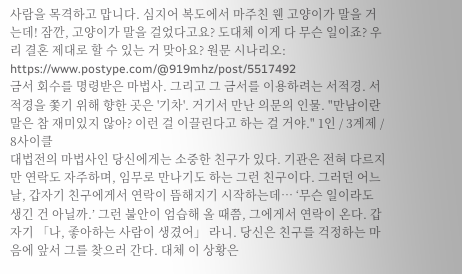사람을 목격하고 맙니다. 심지어 복도에서 마주친 웬 고양이가 말을 거는데! 잠깐, 고양이가 말을 걸었다고요? 도대체 이게 다 무슨 일이죠? 우리 결혼 제대로 할 수 있는 거 맞아요? 원문 시나리오: https://www.postype.com/@919mhz/post/5517492
금서 회수를 명령받은 마법사. 그리고 그 금서를 이용하려는 서적경. 서적경을 쫓기 위해 향한 곳은 '기차'. 거기서 만난 의문의 인물. "만남이란 말은 참 재미있지 않아? 이런 걸 이끌린다고 하는 걸 거야." 1인 / 3계제 / 8사이클
대법전의 마법사인 당신에게는 소중한 친구가 있다. 기관은 전혀 다르지만 연락도 자주하며, 임무로 만나기도 하는 그런 친구이다. 그러던 어느날, 갑자기 친구에게서 연락이 뜸해지기 시작하는데… ‘무슨 일이라도 생긴 건 아닐까.’ 그런 불안이 엄습해 올 때쯤, 그에게서 연락이 온다. 갑자기 「나, 좋아하는 사람이 생겼어」 라니. 당신은 친구를 걱정하는 마음에 앞서 그를 찾으러 간다. 대체 이 상황은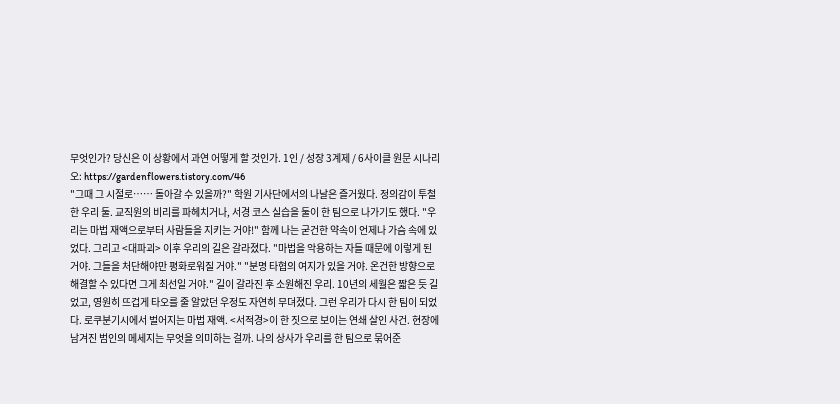무엇인가? 당신은 이 상황에서 과연 어떻게 할 것인가. 1인 / 성장 3계제 / 6사이클 원문 시나리오: https://gardenflowers.tistory.com/46
"그때 그 시절로…… 돌아갈 수 있을까?" 학원 기사단에서의 나날은 즐거웠다. 정의감이 투철한 우리 둘. 교직원의 비리를 파헤치거나, 서경 코스 실습을 둘이 한 팀으로 나가기도 했다. "우리는 마법 재액으로부터 사람들을 지키는 거야!" 함께 나는 굳건한 약속이 언제나 가슴 속에 있었다. 그리고 <대파괴> 이후 우리의 길은 갈라졌다. "마법을 악용하는 자들 때문에 이렇게 된 거야. 그들을 처단해야만 평화로워질 거야." "분명 타협의 여지가 있을 거야. 온건한 방향으로 해결할 수 있다면 그게 최선일 거야." 길이 갈라진 후 소원해진 우리. 10년의 세월은 짧은 듯 길었고, 영원히 뜨겁게 타오를 줄 알았던 우정도 자연히 무뎌졌다. 그런 우리가 다시 한 팀이 되었다. 로쿠분기시에서 벌어지는 마법 재액. <서적경>이 한 짓으로 보이는 연쇄 살인 사건. 현장에 남겨진 범인의 메세지는 무엇을 의미하는 걸까. 나의 상사가 우리를 한 팀으로 묶어준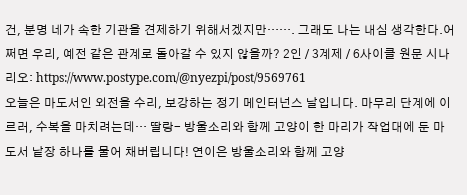건, 분명 네가 속한 기관을 견제하기 위해서겠지만……. 그래도 나는 내심 생각한다.어쩌면 우리, 예전 같은 관계로 돌아갈 수 있지 않을까? 2인 / 3계제 / 6사이클 원문 시나리오: https://www.postype.com/@nyezpi/post/9569761
오늘은 마도서인 외전을 수리, 보강하는 정기 메인터넌스 날입니다. 마무리 단계에 이르러, 수복을 마치려는데… 딸랑- 방울소리와 함께 고양이 한 마리가 작업대에 둔 마도서 낱장 하나를 물어 채버립니다! 연이은 방울소리와 함께 고양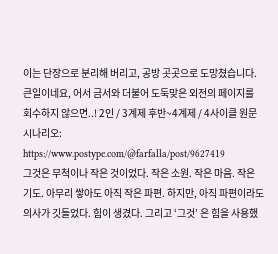이는 단장으로 분리해 버리고, 공방 곳곳으로 도망쳤습니다. 큰일이네요, 어서 금서와 더불어 도둑맞은 외전의 페이지를 회수하지 않으면..! 2인 / 3계제 후반~4계제 / 4사이클 원문 시나리오: https://www.postype.com/@farfalla/post/9627419
그것은 무척이나 작은 것이었다. 작은 소원. 작은 마음. 작은 기도. 아무리 쌓아도 아직 작은 파편. 하지만, 아직 파편이라도 의사가 깃들었다. 힘이 생겼다. 그리고 ‘그것’ 은 힘을 사용했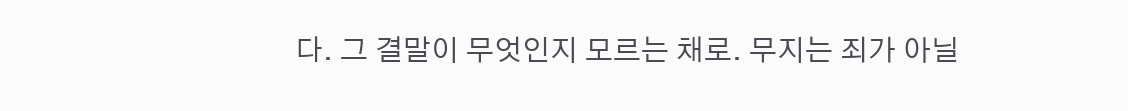다. 그 결말이 무엇인지 모르는 채로. 무지는 죄가 아닐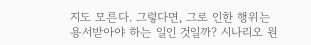지도 모른다. 그렇다면, 그로 인한 행위는 용서받아야 하는 일인 것일까? 시나리오 원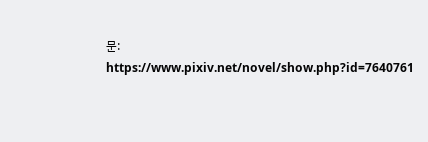문: https://www.pixiv.net/novel/show.php?id=7640761